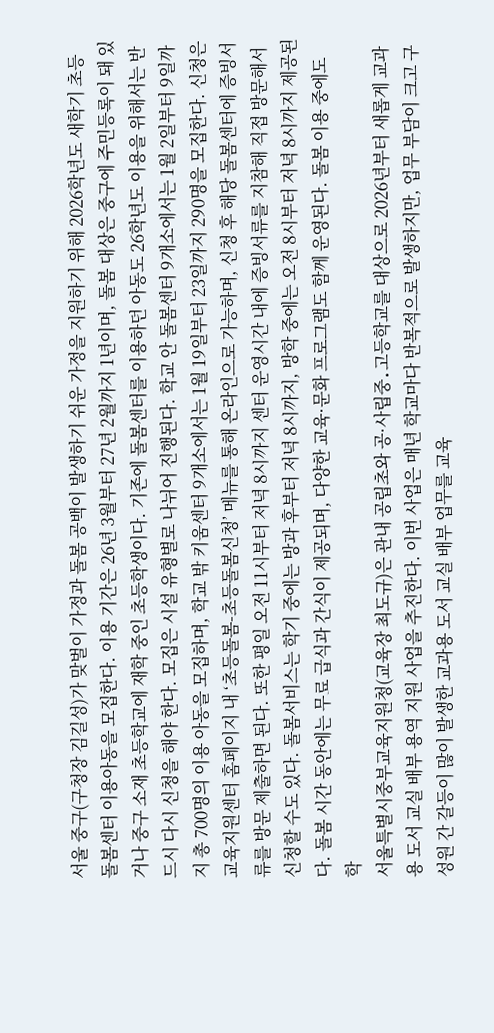서울 중구(구청장 김길성)가 맞벌이 가정과 돌봄 공백이 발생하기 쉬운 가정을 지원하기 위해 2026학년도 새학기 초등돌봄센터 이용아동을 모집한다. 이용 기간은 26년 3월부터 27년 2월까지 1년이며, 돌봄 대상은 중구에 주민등록이 돼 있거나 중구 소재 초등학교에 재학 중인 초등학생이다. 기존에 돌봄센터를 이용하던 아동도 26학년도 이용을 위해서는 반드시 다시 신청을 해야 한다. 모집은 시설 유형별로 나뉘어 진행된다. 학교 안 돌봄센터 9개소에서는 1월 2일부터 9일까지 총 700명의 이용 아동을 모집하며, 학교 밖 키움센터 9개소에서는 1월 19일부터 23일까지 290명을 모집한다. 신청은 교육지원센터 홈페이지 내 ‘초등돌봄-초등돌봄신청’ 메뉴를 통해 온라인으로 가능하며, 신청 후 해당 돌봄센터에 증빙서류를 방문 제출하면 된다. 또한 평일 오전 11시부터 저녁 8시까지 센터 운영시간 내에 증빙서류를 지참해 직접 방문해서 신청할 수도 있다. 돌봄서비스는 학기 중에는 방과 후부터 저녁 8시까지, 방학 중에는 오전 8시부터 저녁 8시까지 제공된다. 돌봄 시간 동안에는 무료 급식과 간식이 제공되며, 다양한 교육·문화 프로그램도 함께 운영된다. 돌봄 이용 중에도 학
서울특별시중부교육지원청(교육장 최도규)은 관내 공립초와 공·사립중․고등학교를 대상으로 2026년부터 새롭게 교과용 도서 교실 배부 용역 지원 사업을 추진한다. 이번 사업은 매년 학교마다 반복적으로 발생하지만, 업무 부담이 크고 구성원 간 갈등이 많이 발생한 교과용 도서 교실 배부 업무를 교육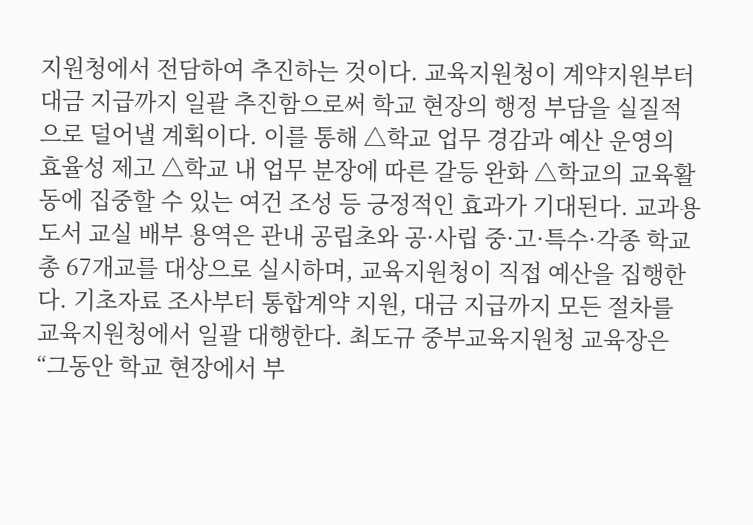지원청에서 전담하여 추진하는 것이다. 교육지원청이 계약지원부터 대금 지급까지 일괄 추진함으로써 학교 현장의 행정 부담을 실질적으로 덜어낼 계획이다. 이를 통해 △학교 업무 경감과 예산 운영의 효율성 제고 △학교 내 업무 분장에 따른 갈등 완화 △학교의 교육활동에 집중할 수 있는 여건 조성 등 긍정적인 효과가 기대된다. 교과용 도서 교실 배부 용역은 관내 공립초와 공·사립 중·고·특수·각종 학교 총 67개교를 대상으로 실시하며, 교육지원청이 직접 예산을 집행한다. 기초자료 조사부터 통합계약 지원, 대금 지급까지 모든 절차를 교육지원청에서 일괄 대행한다. 최도규 중부교육지원청 교육장은 “그동안 학교 현장에서 부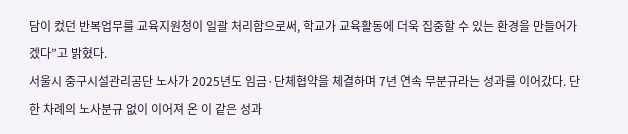담이 컸던 반복업무를 교육지원청이 일괄 처리함으로써, 학교가 교육활동에 더욱 집중할 수 있는 환경을 만들어가겠다”고 밝혔다.
서울시 중구시설관리공단 노사가 2025년도 임금·단체협약을 체결하며 7년 연속 무분규라는 성과를 이어갔다. 단 한 차례의 노사분규 없이 이어져 온 이 같은 성과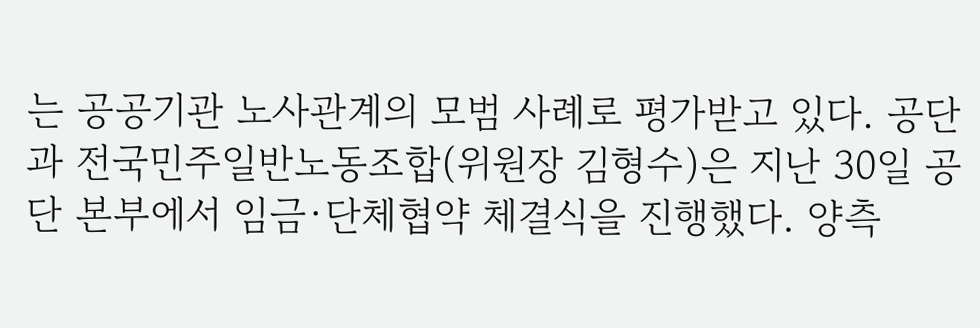는 공공기관 노사관계의 모범 사례로 평가받고 있다. 공단과 전국민주일반노동조합(위원장 김형수)은 지난 30일 공단 본부에서 임금·단체협약 체결식을 진행했다. 양측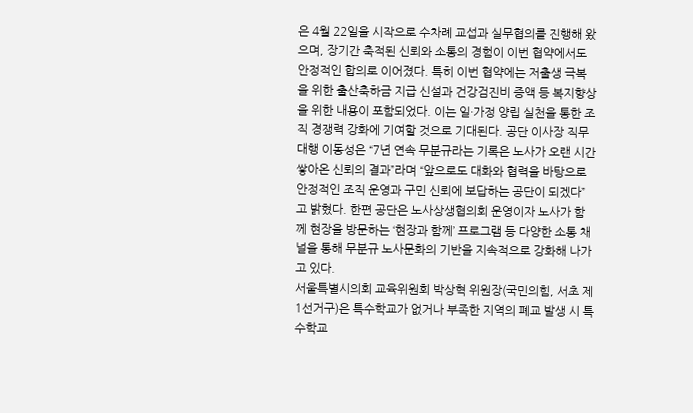은 4월 22일을 시작으로 수차례 교섭과 실무협의를 진행해 왔으며, 장기간 축적된 신뢰와 소통의 경험이 이번 협약에서도 안정적인 합의로 이어졌다. 특히 이번 협약에는 저출생 극복을 위한 출산축하금 지급 신설과 건강검진비 증액 등 복지향상을 위한 내용이 포함되었다. 이는 일·가정 양립 실천을 통한 조직 경쟁력 강화에 기여할 것으로 기대된다. 공단 이사장 직무대행 이동성은 “7년 연속 무분규라는 기록은 노사가 오랜 시간 쌓아온 신뢰의 결과”라며 “앞으로도 대화와 협력을 바탕으로 안정적인 조직 운영과 구민 신뢰에 보답하는 공단이 되겠다”고 밝혔다. 한편 공단은 노사상생협의회 운영이자 노사가 함께 현장을 방문하는 ‘현장과 함께’ 프로그램 등 다양한 소통 채널을 통해 무분규 노사문화의 기반을 지속적으로 강화해 나가고 있다.
서울특별시의회 교육위원회 박상혁 위원장(국민의힘, 서초 제1선거구)은 특수학교가 없거나 부족한 지역의 폐교 발생 시 특수학교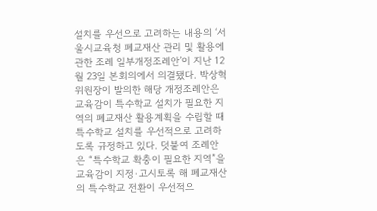설치를 우선으로 고려하는 내용의 ‘서울시교육청 폐교재산 관리 및 활용에 관한 조례 일부개정조례안’이 지난 12월 23일 본회의에서 의결됐다. 박상혁 위원장이 발의한 해당 개정조례안은 교육감이 특수학교 설치가 필요한 지역의 폐교재산 활용계획을 수립할 때 특수학교 설치를 우선적으로 고려하도록 규정하고 있다. 덧붙여 조례안은 “특수학교 확충이 필요한 지역”을 교육감이 지정·고시토록 해 폐교재산의 특수학교 전환이 우선적으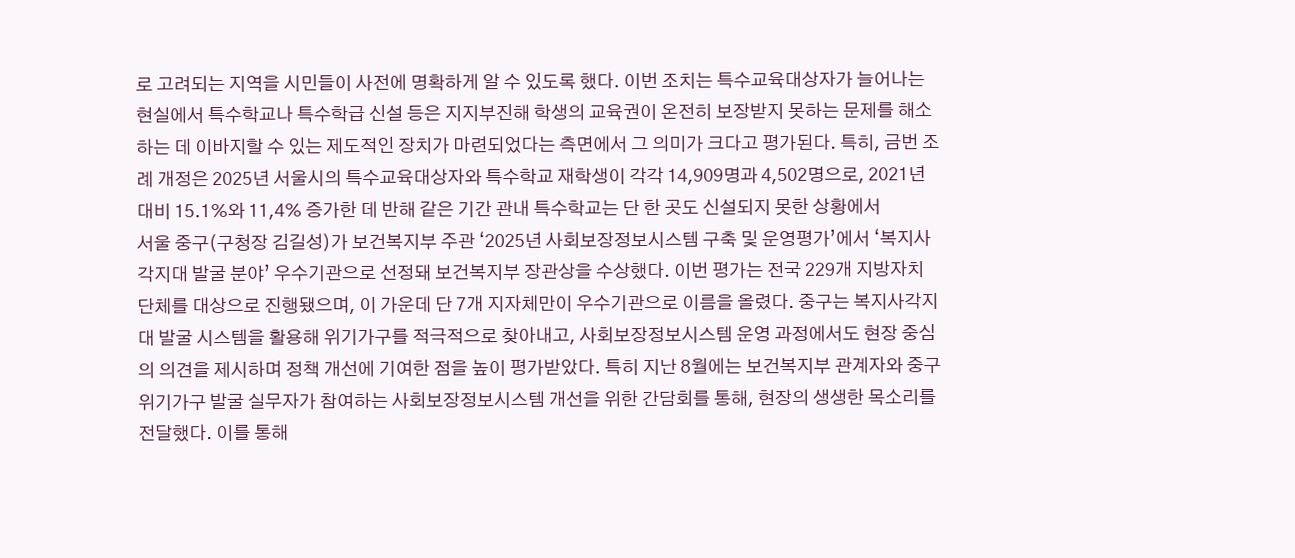로 고려되는 지역을 시민들이 사전에 명확하게 알 수 있도록 했다. 이번 조치는 특수교육대상자가 늘어나는 현실에서 특수학교나 특수학급 신설 등은 지지부진해 학생의 교육권이 온전히 보장받지 못하는 문제를 해소하는 데 이바지할 수 있는 제도적인 장치가 마련되었다는 측면에서 그 의미가 크다고 평가된다. 특히, 금번 조례 개정은 2025년 서울시의 특수교육대상자와 특수학교 재학생이 각각 14,909명과 4,502명으로, 2021년 대비 15.1%와 11,4% 증가한 데 반해 같은 기간 관내 특수학교는 단 한 곳도 신설되지 못한 상황에서
서울 중구(구청장 김길성)가 보건복지부 주관 ‘2025년 사회보장정보시스템 구축 및 운영평가’에서 ‘복지사각지대 발굴 분야’ 우수기관으로 선정돼 보건복지부 장관상을 수상했다. 이번 평가는 전국 229개 지방자치단체를 대상으로 진행됐으며, 이 가운데 단 7개 지자체만이 우수기관으로 이름을 올렸다. 중구는 복지사각지대 발굴 시스템을 활용해 위기가구를 적극적으로 찾아내고, 사회보장정보시스템 운영 과정에서도 현장 중심의 의견을 제시하며 정책 개선에 기여한 점을 높이 평가받았다. 특히 지난 8월에는 보건복지부 관계자와 중구 위기가구 발굴 실무자가 참여하는 사회보장정보시스템 개선을 위한 간담회를 통해, 현장의 생생한 목소리를 전달했다. 이를 통해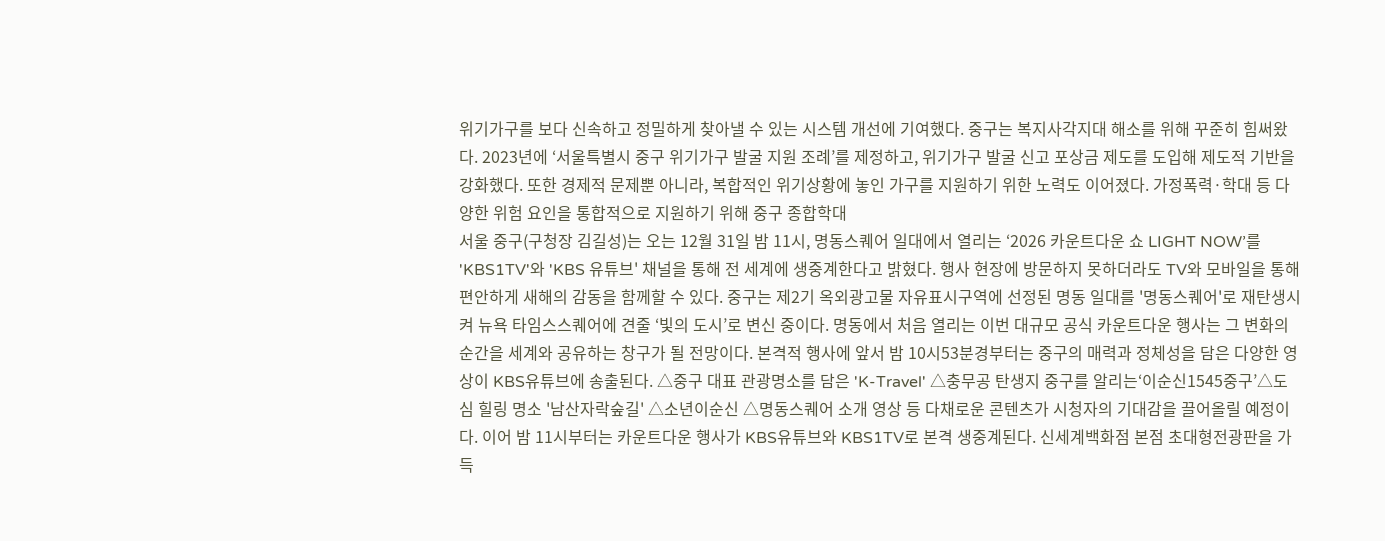위기가구를 보다 신속하고 정밀하게 찾아낼 수 있는 시스템 개선에 기여했다. 중구는 복지사각지대 해소를 위해 꾸준히 힘써왔다. 2023년에 ‘서울특별시 중구 위기가구 발굴 지원 조례’를 제정하고, 위기가구 발굴 신고 포상금 제도를 도입해 제도적 기반을 강화했다. 또한 경제적 문제뿐 아니라, 복합적인 위기상황에 놓인 가구를 지원하기 위한 노력도 이어졌다. 가정폭력·학대 등 다양한 위험 요인을 통합적으로 지원하기 위해 중구 종합학대
서울 중구(구청장 김길성)는 오는 12월 31일 밤 11시, 명동스퀘어 일대에서 열리는 ‘2026 카운트다운 쇼 LIGHT NOW’를 'KBS1TV'와 'KBS 유튜브' 채널을 통해 전 세계에 생중계한다고 밝혔다. 행사 현장에 방문하지 못하더라도 TV와 모바일을 통해 편안하게 새해의 감동을 함께할 수 있다. 중구는 제2기 옥외광고물 자유표시구역에 선정된 명동 일대를 '명동스퀘어'로 재탄생시켜 뉴욕 타임스스퀘어에 견줄 ‘빛의 도시’로 변신 중이다. 명동에서 처음 열리는 이번 대규모 공식 카운트다운 행사는 그 변화의 순간을 세계와 공유하는 창구가 될 전망이다. 본격적 행사에 앞서 밤 10시53분경부터는 중구의 매력과 정체성을 담은 다양한 영상이 KBS유튜브에 송출된다. △중구 대표 관광명소를 담은 'K-Travel' △충무공 탄생지 중구를 알리는‘이순신1545중구’△도심 힐링 명소 '남산자락숲길' △소년이순신 △명동스퀘어 소개 영상 등 다채로운 콘텐츠가 시청자의 기대감을 끌어올릴 예정이다. 이어 밤 11시부터는 카운트다운 행사가 KBS유튜브와 KBS1TV로 본격 생중계된다. 신세계백화점 본점 초대형전광판을 가득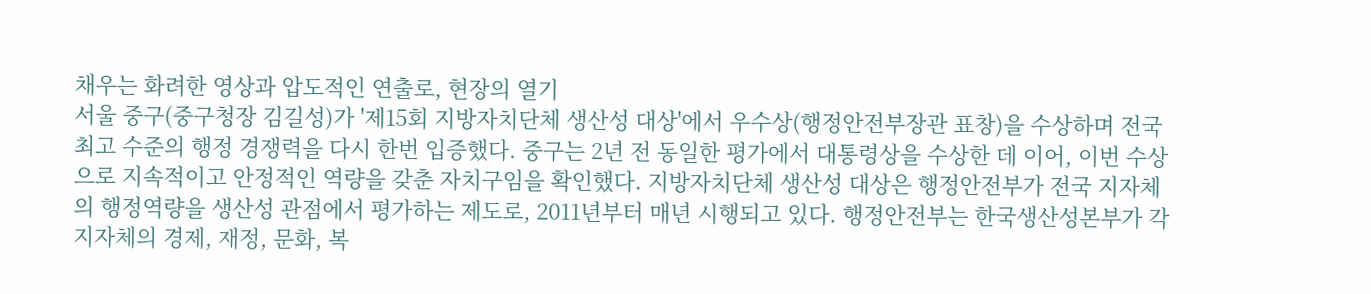채우는 화려한 영상과 압도적인 연출로, 현장의 열기
서울 중구(중구청장 김길성)가 '제15회 지방자치단체 생산성 대상'에서 우수상(행정안전부장관 표창)을 수상하며 전국 최고 수준의 행정 경쟁력을 다시 한번 입증했다. 중구는 2년 전 동일한 평가에서 대통령상을 수상한 데 이어, 이번 수상으로 지속적이고 안정적인 역량을 갖춘 자치구임을 확인했다. 지방자치단체 생산성 대상은 행정안전부가 전국 지자체의 행정역량을 생산성 관점에서 평가하는 제도로, 2011년부터 매년 시행되고 있다. 행정안전부는 한국생산성본부가 각 지자체의 경제, 재정, 문화, 복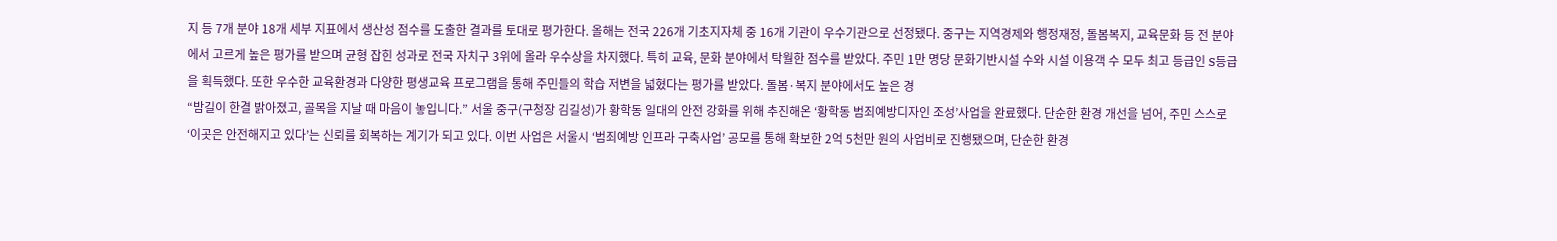지 등 7개 분야 18개 세부 지표에서 생산성 점수를 도출한 결과를 토대로 평가한다. 올해는 전국 226개 기초지자체 중 16개 기관이 우수기관으로 선정됐다. 중구는 지역경제와 행정재정, 돌봄복지, 교육문화 등 전 분야에서 고르게 높은 평가를 받으며 균형 잡힌 성과로 전국 자치구 3위에 올라 우수상을 차지했다. 특히 교육, 문화 분야에서 탁월한 점수를 받았다. 주민 1만 명당 문화기반시설 수와 시설 이용객 수 모두 최고 등급인 S등급을 획득했다. 또한 우수한 교육환경과 다양한 평생교육 프로그램을 통해 주민들의 학습 저변을 넓혔다는 평가를 받았다. 돌봄·복지 분야에서도 높은 경
“밤길이 한결 밝아졌고, 골목을 지날 때 마음이 놓입니다.” 서울 중구(구청장 김길성)가 황학동 일대의 안전 강화를 위해 추진해온 ‘황학동 범죄예방디자인 조성’사업을 완료했다. 단순한 환경 개선을 넘어, 주민 스스로 ‘이곳은 안전해지고 있다’는 신뢰를 회복하는 계기가 되고 있다. 이번 사업은 서울시 ‘범죄예방 인프라 구축사업’ 공모를 통해 확보한 2억 5천만 원의 사업비로 진행됐으며, 단순한 환경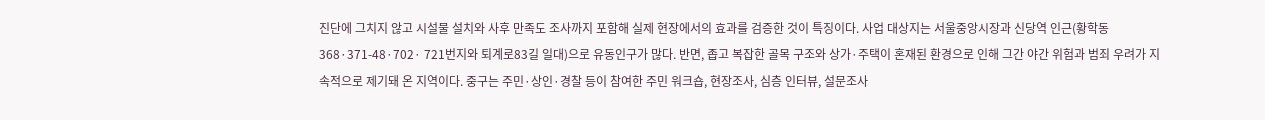진단에 그치지 않고 시설물 설치와 사후 만족도 조사까지 포함해 실제 현장에서의 효과를 검증한 것이 특징이다. 사업 대상지는 서울중앙시장과 신당역 인근(황학동 368·371-48·702· 721번지와 퇴계로83길 일대)으로 유동인구가 많다. 반면, 좁고 복잡한 골목 구조와 상가·주택이 혼재된 환경으로 인해 그간 야간 위험과 범죄 우려가 지속적으로 제기돼 온 지역이다. 중구는 주민·상인·경찰 등이 참여한 주민 워크숍, 현장조사, 심층 인터뷰, 설문조사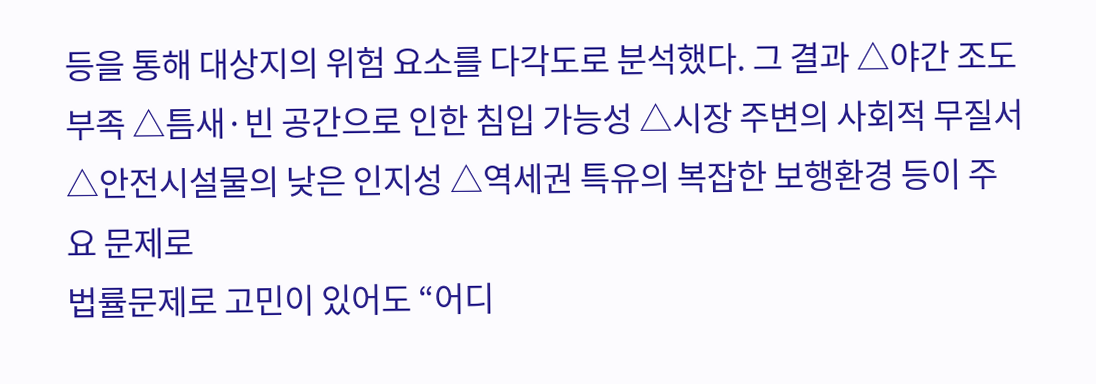등을 통해 대상지의 위험 요소를 다각도로 분석했다. 그 결과 △야간 조도 부족 △틈새·빈 공간으로 인한 침입 가능성 △시장 주변의 사회적 무질서 △안전시설물의 낮은 인지성 △역세권 특유의 복잡한 보행환경 등이 주요 문제로
법률문제로 고민이 있어도 “어디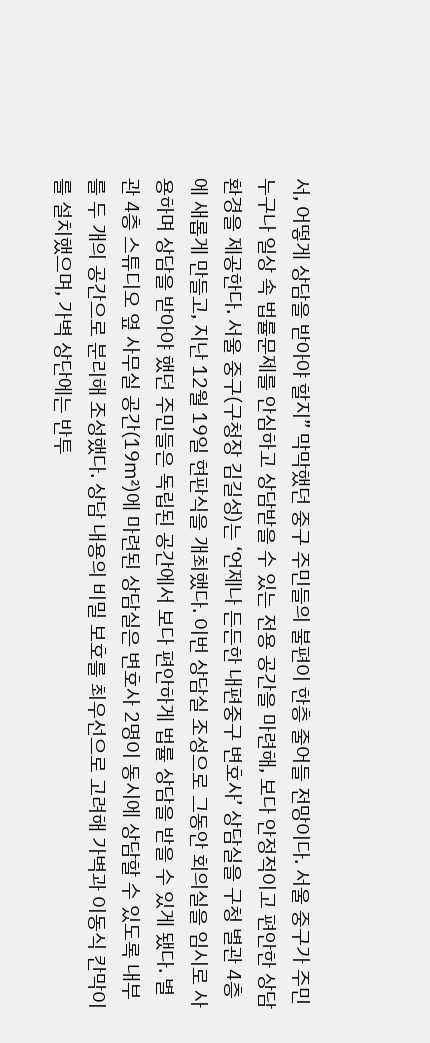서, 어떻게 상담을 받아야 할지” 막막했던 중구 주민들의 불편이 한층 줄어들 전망이다. 서울 중구가 주민 누구나 일상 속 법률문제를 안심하고 상담받을 수 있는 전용 공간을 마련해, 보다 안정적이고 편안한 상담 환경을 제공한다. 서울 중구(구청장 김길성)는 ‘언제나 든든한 내편중구 변호사’ 상담실을 구청 별관 4층에 새롭게 만들고, 지난 12월 19일 현판식을 개최했다. 이번 상담실 조성으로 그동안 회의실을 임시로 사용하며 상담을 받아야 했던 주민들은 독립된 공간에서 보다 편안하게 법률 상담을 받을 수 있게 됐다. 별관 4층 스튜디오 옆 사무실 공간(19㎡)에 마련된 상담실은 변호사 2명이 동시에 상담할 수 있도록 내부를 두 개의 공간으로 분리해 조성했다. 상담 내용의 비밀 보호를 최우선으로 고려해 가벽과 이동식 칸막이를 설치했으며, 가벽 상단에는 반투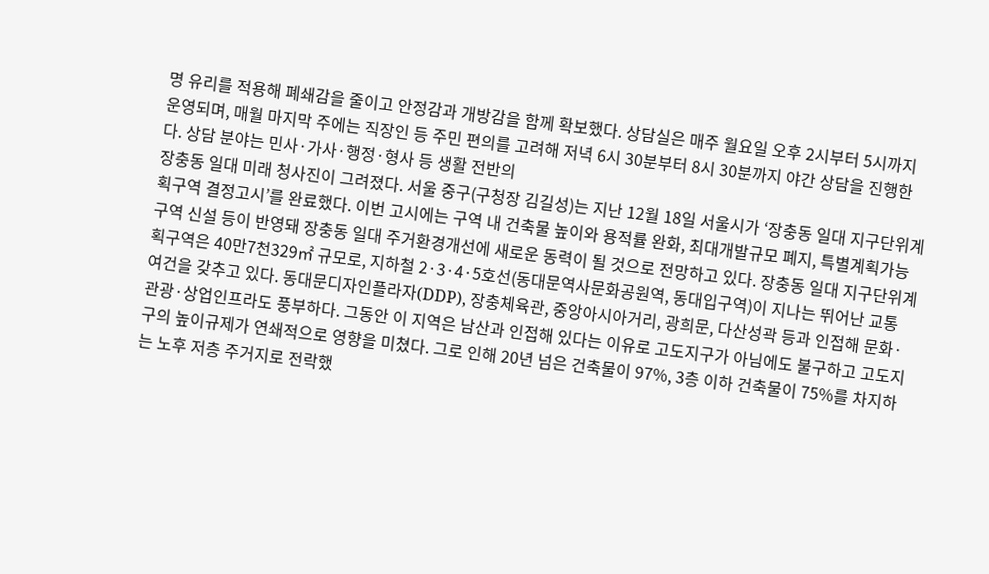명 유리를 적용해 폐쇄감을 줄이고 안정감과 개방감을 함께 확보했다. 상담실은 매주 월요일 오후 2시부터 5시까지 운영되며, 매월 마지막 주에는 직장인 등 주민 편의를 고려해 저녁 6시 30분부터 8시 30분까지 야간 상담을 진행한다. 상담 분야는 민사·가사·행정·형사 등 생활 전반의
장충동 일대 미래 청사진이 그려졌다. 서울 중구(구청장 김길성)는 지난 12월 18일 서울시가 ‘장충동 일대 지구단위계획구역 결정고시’를 완료했다. 이번 고시에는 구역 내 건축물 높이와 용적률 완화, 최대개발규모 폐지, 특별계획가능구역 신설 등이 반영돼 장충동 일대 주거환경개선에 새로운 동력이 될 것으로 전망하고 있다. 장충동 일대 지구단위계획구역은 40만7천329㎡ 규모로, 지하철 2·3·4·5호선(동대문역사문화공원역, 동대입구역)이 지나는 뛰어난 교통 여건을 갖추고 있다. 동대문디자인플라자(DDP), 장충체육관, 중앙아시아거리, 광희문, 다산성곽 등과 인접해 문화·관광·상업인프라도 풍부하다. 그동안 이 지역은 남산과 인접해 있다는 이유로 고도지구가 아님에도 불구하고 고도지구의 높이규제가 연쇄적으로 영향을 미쳤다. 그로 인해 20년 넘은 건축물이 97%, 3층 이하 건축물이 75%를 차지하는 노후 저층 주거지로 전락했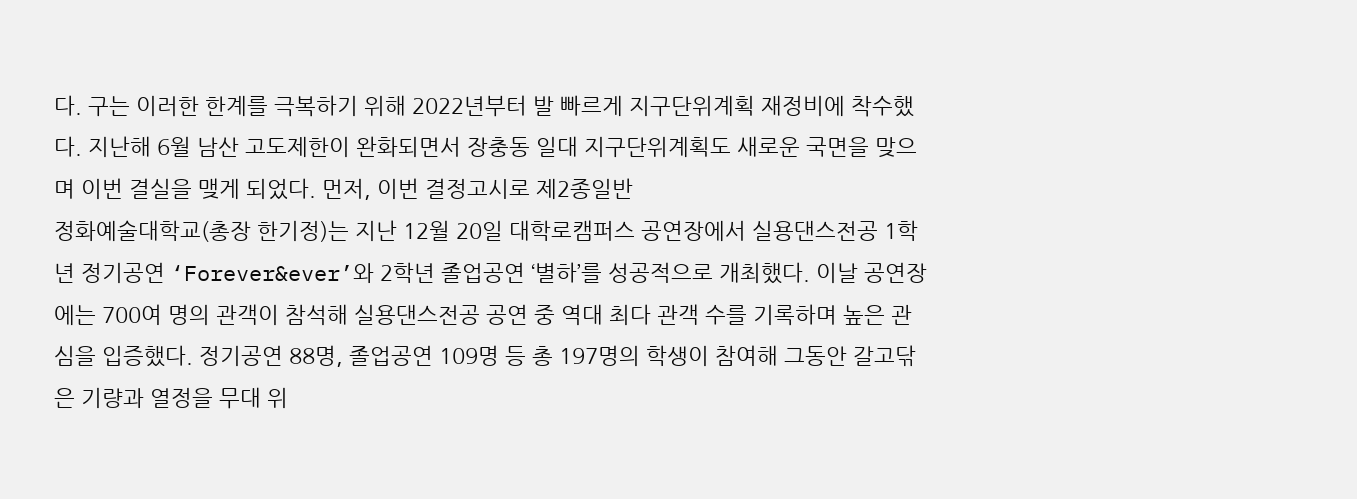다. 구는 이러한 한계를 극복하기 위해 2022년부터 발 빠르게 지구단위계획 재정비에 착수했다. 지난해 6월 남산 고도제한이 완화되면서 장충동 일대 지구단위계획도 새로운 국면을 맞으며 이번 결실을 맺게 되었다. 먼저, 이번 결정고시로 제2종일반
정화예술대학교(총장 한기정)는 지난 12월 20일 대학로캠퍼스 공연장에서 실용댄스전공 1학년 정기공연 ‘Forever&ever’와 2학년 졸업공연 ‘별하’를 성공적으로 개최했다. 이날 공연장에는 700여 명의 관객이 참석해 실용댄스전공 공연 중 역대 최다 관객 수를 기록하며 높은 관심을 입증했다. 정기공연 88명, 졸업공연 109명 등 총 197명의 학생이 참여해 그동안 갈고닦은 기량과 열정을 무대 위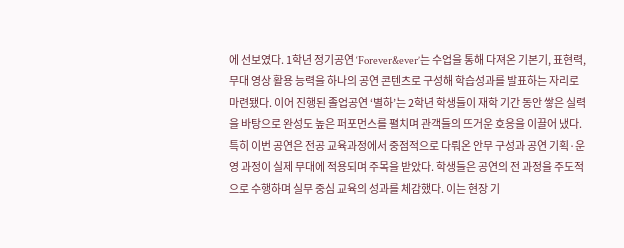에 선보였다. 1학년 정기공연 ‘Forever&ever’는 수업을 통해 다져온 기본기, 표현력, 무대 영상 활용 능력을 하나의 공연 콘텐츠로 구성해 학습성과를 발표하는 자리로 마련됐다. 이어 진행된 졸업공연 ‘별하’는 2학년 학생들이 재학 기간 동안 쌓은 실력을 바탕으로 완성도 높은 퍼포먼스를 펼치며 관객들의 뜨거운 호응을 이끌어 냈다. 특히 이번 공연은 전공 교육과정에서 중점적으로 다뤄온 안무 구성과 공연 기획·운영 과정이 실제 무대에 적용되며 주목을 받았다. 학생들은 공연의 전 과정을 주도적으로 수행하며 실무 중심 교육의 성과를 체감했다. 이는 현장 기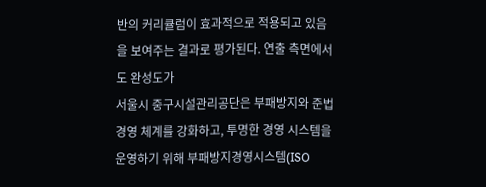반의 커리큘럼이 효과적으로 적용되고 있음을 보여주는 결과로 평가된다. 연출 측면에서도 완성도가
서울시 중구시설관리공단은 부패방지와 준법경영 체계를 강화하고, 투명한 경영 시스템을 운영하기 위해 부패방지경영시스템(ISO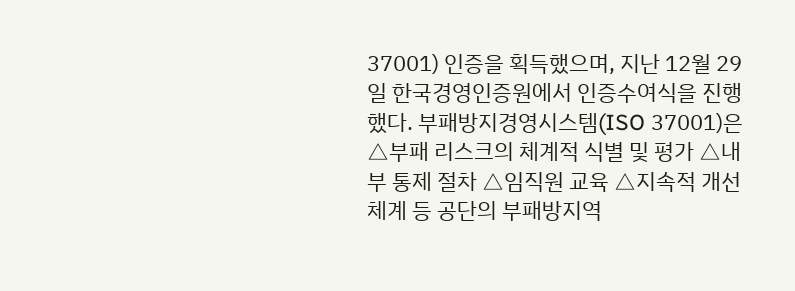37001) 인증을 획득했으며, 지난 12월 29일 한국경영인증원에서 인증수여식을 진행했다. 부패방지경영시스템(ISO 37001)은 △부패 리스크의 체계적 식별 및 평가 △내부 통제 절차 △임직원 교육 △지속적 개선체계 등 공단의 부패방지역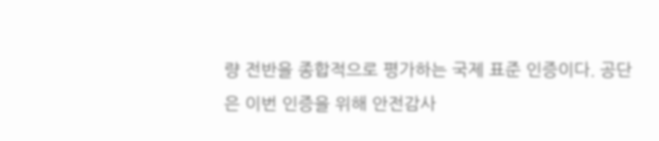량 전반을 종합적으로 평가하는 국제 표준 인증이다. 공단은 이번 인증을 위해 안전감사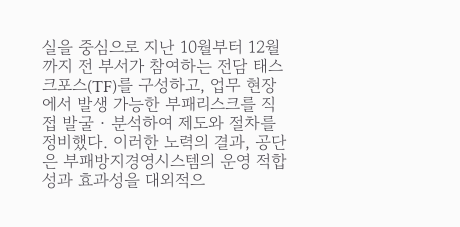실을 중심으로 지난 10월부터 12월까지 전 부서가 참여하는 전담 태스크포스(TF)를 구성하고, 업무 현장에서 발생 가능한 부패리스크를 직접 발굴‧분석하여 제도와 절차를 정비했다. 이러한 노력의 결과, 공단은 부패방지경영시스템의 운영 적합성과 효과성을 대외적으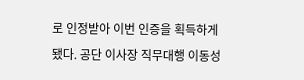로 인정받아 이번 인증을 획득하게 됐다. 공단 이사장 직무대행 이동성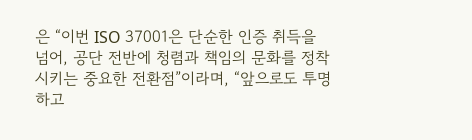은 “이번 ISO 37001은 단순한 인증 취득을 넘어, 공단 전반에 청렴과 책임의 문화를 정착시키는 중요한 전환점”이라며, “앞으로도 투명하고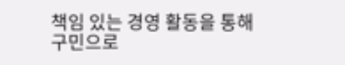책임 있는 경영 활동을 통해 구민으로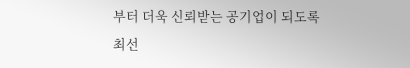부터 더욱 신뢰받는 공기업이 되도록 최선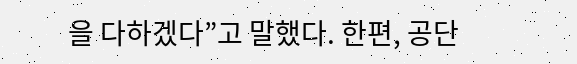을 다하겠다”고 말했다. 한편, 공단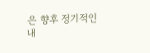은 향후 정기적인 내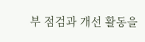부 점검과 개선 활동을